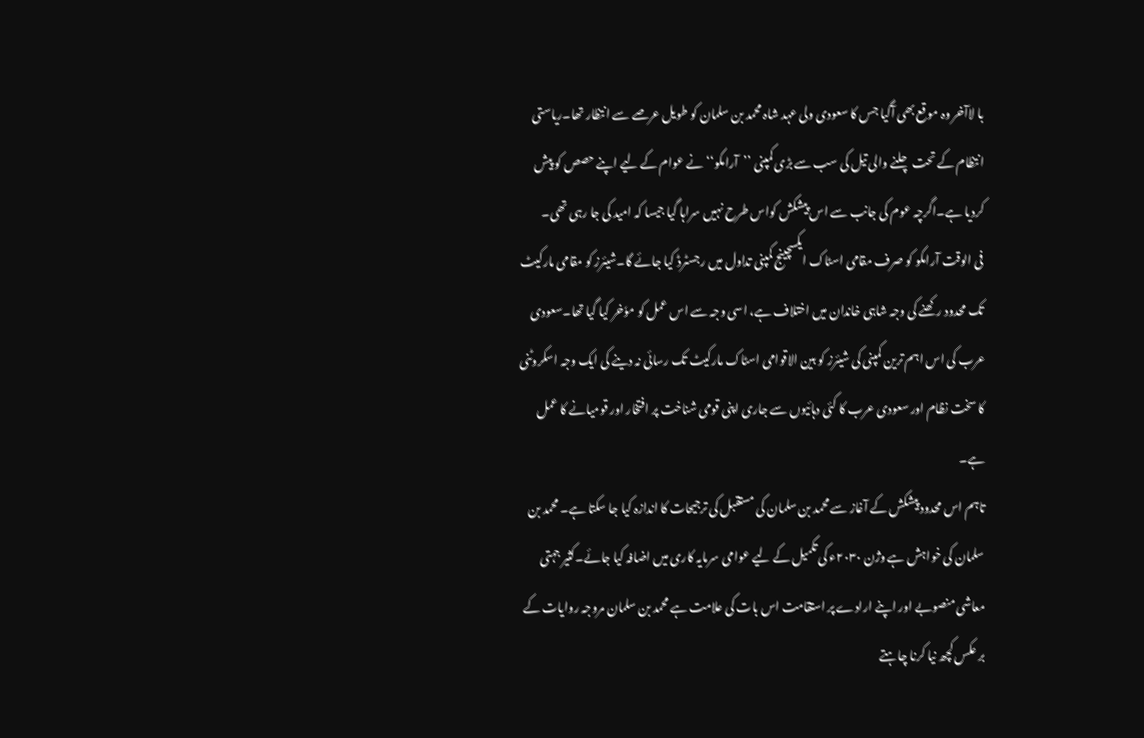با لاآخر وہ موقع بھی آگیا جس کا سعودی ولی عہد شاہ محمد بن سلمان کو طویل عرصے سے انتظار تھا۔ریاستی انتظام کے تحت چلنے والی تیل کی سب سے بڑی کمپنی ’’آرامکو‘‘ نے عوام کے لیے اپنے حصص کو پیش کردیا ہے۔اگرچہ عوم کی جانب سے اس پیشکش کواس طرح نہیں سراہا گیا جیسا کہ امید کی جا رہی تھی۔
فی الوقت آرامکو کو صرف مقامی اسٹاک ایکسچینج کمپنی تداول میں رجسٹرڈ کیا جائے گا۔شیئرز کو مقامی مارکیٹ تک محدود رکھنے کی وجہ شاہی خاندان میں اختلاف ہے، اسی وجہ سے اس عمل کو موٗخر کیا گیا تھا۔سعودی عرب کی اس اہم ترین کمپنی کی شیئرز کو بین الاقوامی اسٹاک مارکیٹ تک رسائی نہ دینے کی ایک وجہ اسکروٹنی کا سخت نظام اور سعودی عرب کا کئی دہائیوں سے جاری اپنی قومی شناخت پر افتخار اور قومیانے کا عمل ہے۔
تاہم اس محدود پیشکش کے آغاز سے محمد بن سلمان کی مستقبل کی ترجیحات کا اندازہ کیا جا سکتا ہے۔ محمد بن سلمان کی خواہش ہے وژن ۲۰۳۰ء کی تکمیل کے لیے عوامی سرمایہ کاری میں اضافہ کیا جائے۔کثیر جہتی معاشی منصوبے اور اپنے ارادے پر استقامت اس بات کی علامت ہے محمد بن سلمان مروجہ روایات کے بر عکس کچھ نیا کرنا چاہتے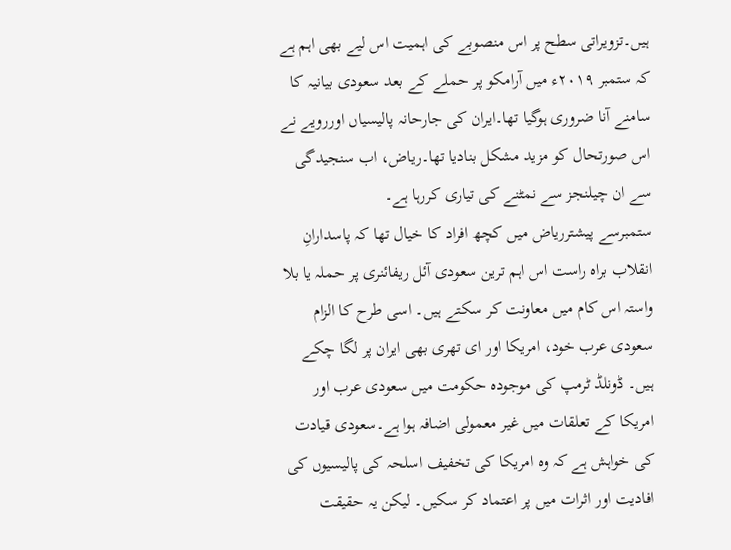ہیں۔تزویراتی سطح پر اس منصوبے کی اہمیت اس لیے بھی اہم ہے کہ ستمبر ۲۰۱۹ء میں آرامکو پر حملے کے بعد سعودی بیانیہ کا سامنے آنا ضروری ہوگیا تھا۔ایران کی جارحانہ پالیسیاں اوررویے نے اس صورتحال کو مزید مشکل بنادیا تھا۔ریاض، اب سنجیدگی سے ان چیلنجز سے نمٹنے کی تیاری کررہا ہے۔
ستمبرسے پیشترریاض میں کچھ افراد کا خیال تھا کہ پاسدارانِ انقلاب براہ راست اس اہم ترین سعودی آئل ریفائنری پر حملہ یا بلا واستہ اس کام میں معاونت کر سکتے ہیں۔ اسی طرح کا الزام سعودی عرب خود، امریکا اور ای تھری بھی ایران پر لگا چکے ہیں۔ ڈونلڈ ٹرمپ کی موجودہ حکومت میں سعودی عرب اور امریکا کے تعلقات میں غیر معمولی اضافہ ہوا ہے۔سعودی قیادت کی خواہش ہے کہ وہ امریکا کی تخفیف اسلحہ کی پالیسیوں کی افادیت اور اثرات میں پر اعتماد کر سکیں۔ لیکن یہ حقیقت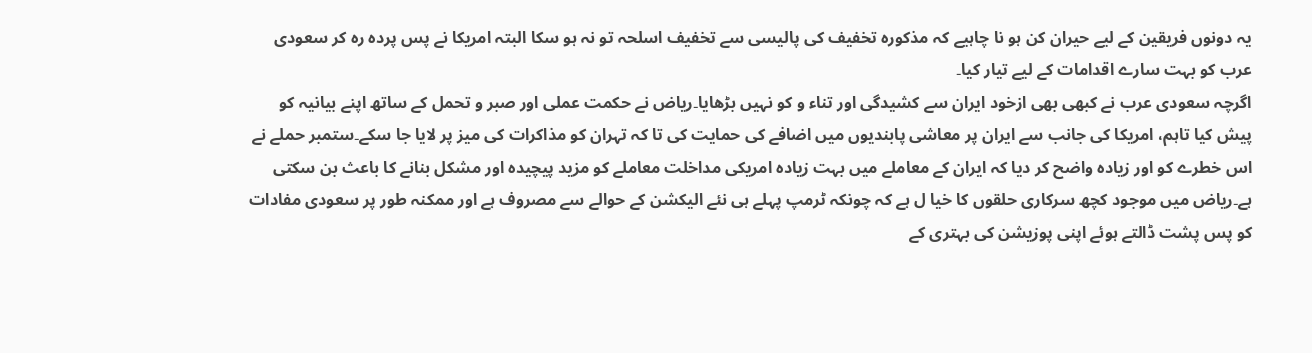یہ دونوں فریقین کے لیے حیران کن ہو نا چاہیے کہ مذکورہ تخفیف کی پالیسی سے تخفیف اسلحہ تو نہ ہو سکا البتہ امریکا نے پس پردہ رہ کر سعودی عرب کو بہت سارے اقدامات کے لیے تیار کیا۔
اگرچہ سعودی عرب نے کبھی بھی ازخود ایران سے کشیدگی اور تناء و کو نہیں بڑھایا۔ریاض نے حکمت عملی اور صبر و تحمل کے ساتھ اپنے بیانیہ کو پیش کیا تاہم، امریکا کی جانب سے ایران پر معاشی پابندیوں میں اضافے کی حمایت کی تا کہ تہران کو مذاکرات کی میز پر لایا جا سکے۔ستمبر حملے نے اس خطرے کو اور زیادہ واضح کر دیا کہ ایران کے معاملے میں بہت زیادہ امریکی مداخلت معاملے کو مزید پیچیدہ اور مشکل بنانے کا باعث بن سکتی ہے۔ریاض میں موجود کچھ سرکاری حلقوں کا خیا ل ہے کہ چونکہ ٹرمپ پہلے ہی نئے الیکشن کے حوالے سے مصروف ہے اور ممکنہ طور پر سعودی مفادات کو پس پشت ڈالتے ہوئے اپنی پوزیشن کی بہتری کے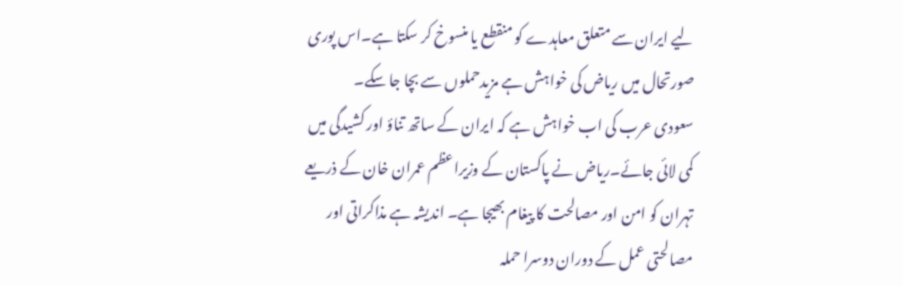لیے ایران سے متعلق معاہدے کو منقطع یا منسوخ کر سکتا ہے۔اس پوری صورتحال میں ریاض کی خواہش ہے مزیدحملوں سے بچا جا سکے۔
سعودی عرب کی اب خواہش ہے کہ ایران کے ساتھ تناؤ اور کشیدگی میں کمی لائی جائے۔ریاض نے پاکستان کے وزیراعظم عمران خان کے ذریعے تہران کو امن اور مصالحت کا پیغام بھیجا ہے۔ اندیشہ ہے مذاکراتی اور مصالحتی عمل کے دوران دوسرا حملہ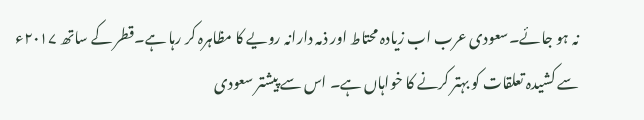نہ ہو جائے۔سعودی عرب اب زیادہ محتاط اور ذمہ دارانہ رویے کا مظاہرہ کر رہا ہے۔قطر کے ساتھ ۲۰۱۷ء سے کشیدہ تعلقات کو بہتر کرنے کا خواہاں ہے۔ اس سے پیشتر سعودی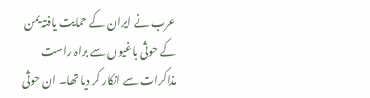عرب نے ایران کے حمایت یافتہ یمن کے حوثی باغیوں سے براہ راست مذاکرات سے انکار کر دیا تھا۔ ان حوثی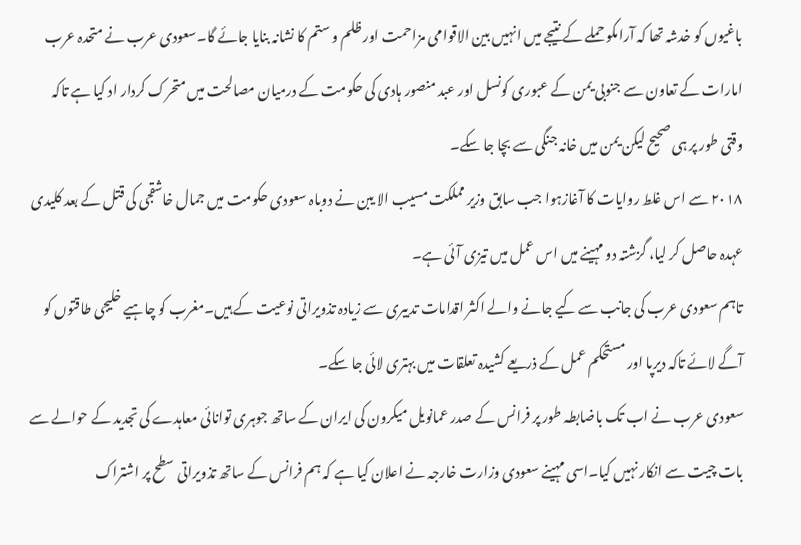باغیوں کو خدشہ تھا کہ آرامکو حملے کے نتیجے میں انہیں بین الاقوامی مزاحمت اور ظلم و ستم کا نشانہ بنایا جائے گا۔سعودی عرب نے متحدہ عرب امارات کے تعاون سے جنوبی یمن کے عبوری کونسل اور عبد منصور ہادی کی حکومت کے درمیان مصالحت میں متحرک کردار اد کیا ہے تاکہ وقتی طور پر ہی صحیح لیکن یمن میں خانہ جنگی سے بچا جا سکے۔
۲۰۱۸ سے اس غلط روایات کا آغازہوا جب سابق وزیر مملکت مسیب الا یبن نے دوباہ سعودی حکومت میں جمال خاشقجی کی قتل کے بعد کلیدی عہدہ حاصل کر لیا، گزشتہ دو مہینے میں اس عمل میں تیزی آئی ہے۔
تاہم سعودی عرب کی جانب سے کیے جانے والے اکثر اقدامات تدبیری سے زیادہ تذویراتی نوعیت کے ہیں۔مغرب کو چاہیے خلیجی طاقتوں کو آگے لائے تاکہ دیرپا اور مستحکم عمل کے ذریعے کشیدہ تعلقات میں بہتری لائی جا سکے۔
سعودی عرب نے اب تک باضابطہ طور پر فرانس کے صدر عمانویل میکرون کی ایران کے ساتھ جوہری توانائی معاہدے کی تجدید کے حوالے سے بات چیت سے انکار نہیں کیا۔اسی مہینے سعودی وزارت خارجہ نے اعلان کیا ہے کہ ہم فرانس کے ساتھ تذویراتی سطح پر اشتراک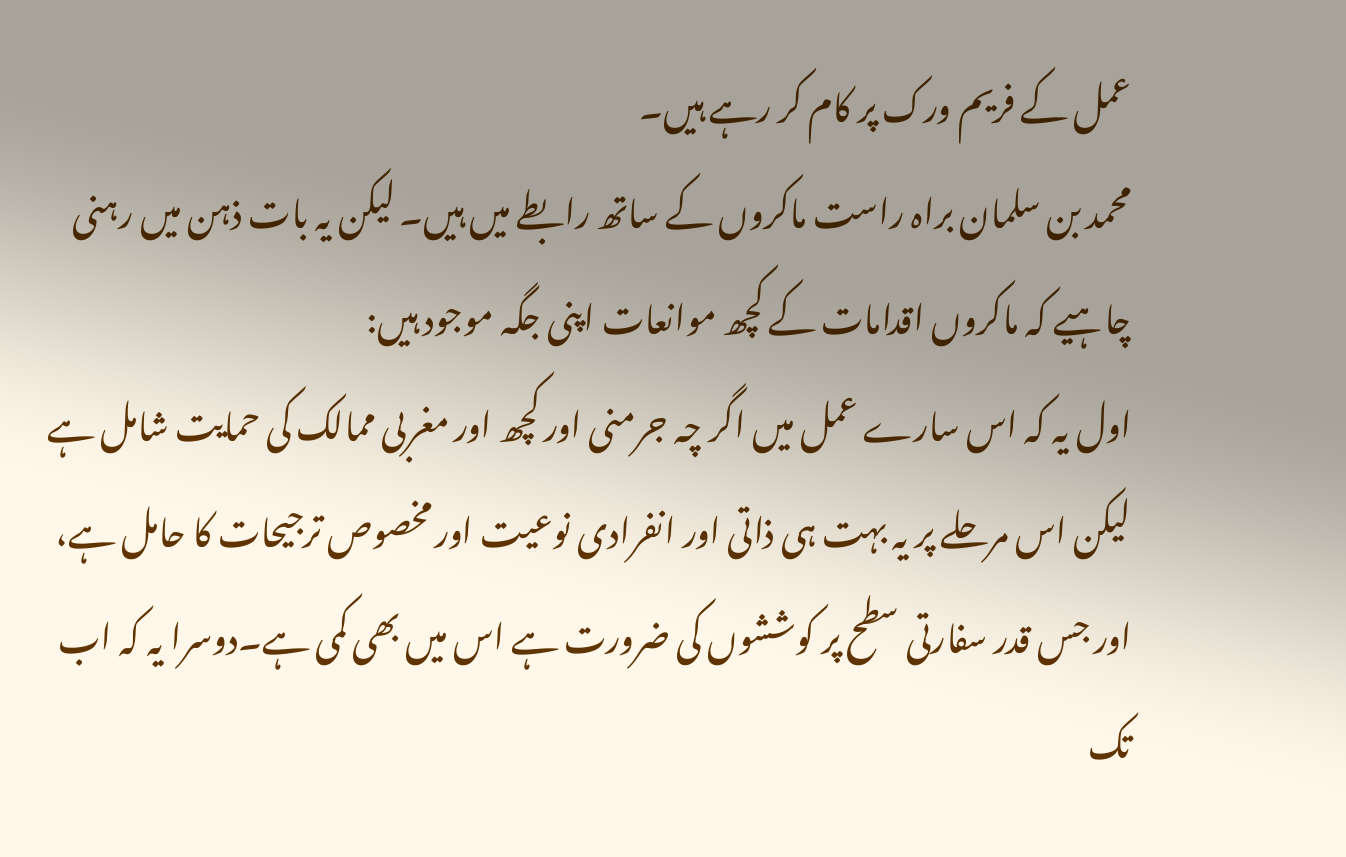عمل کے فریم ورک پر کام کر رہے ہیں۔
محمد بن سلمان براہ راست ماکروں کے ساتھ رابطے میں ہیں۔ لیکن یہ بات ذہن میں رہنی چاہیے کہ ماکروں اقدامات کے کچھ موانعات اپنی جگہ موجود ہیں:
اول یہ کہ اس سارے عمل میں اگر چہ جرمنی اور کچھ اور مغربی ممالک کی حمایت شامل ہے لیکن اس مرحلے پر یہ بہت ہی ذاتی اور انفرادی نوعیت اور مخصوص ترجیحات کا حامل ہے، اور جس قدر سفارتی سطح پر کوششوں کی ضرورت ہے اس میں بھی کمی ہے۔دوسرا یہ کہ اب تک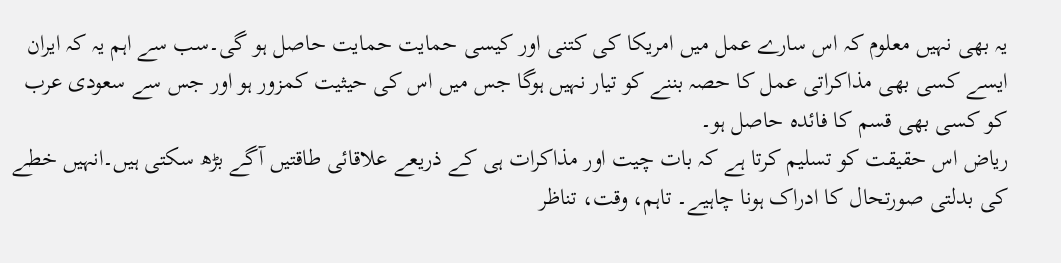یہ بھی نہیں معلوم کہ اس سارے عمل میں امریکا کی کتنی اور کیسی حمایت حمایت حاصل ہو گی۔سب سے اہم یہ کہ ایران ایسے کسی بھی مذاکراتی عمل کا حصہ بننے کو تیار نہیں ہوگا جس میں اس کی حیثیت کمزور ہو اور جس سے سعودی عرب کو کسی بھی قسم کا فائدہ حاصل ہو۔
ریاض اس حقیقت کو تسلیم کرتا ہے کہ بات چیت اور مذاکرات ہی کے ذریعے علاقائی طاقتیں آگے بڑھ سکتی ہیں۔انہیں خطے کی بدلتی صورتحال کا ادراک ہونا چاہیے۔ تاہم، وقت، تناظر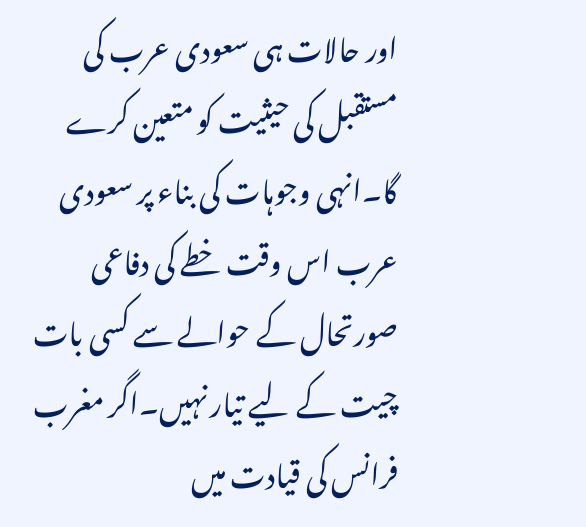اور حالات ہی سعودی عرب کی مستقبل کی حیثیت کو متعین کرے گا۔انہی وجوہات کی بناء پر سعودی عرب اس وقت خطے کی دفاعی صورتحال کے حوالے سے کسی بات چیت کے لیے تیار نہیں۔اگر مغرب فرانس کی قیادت میں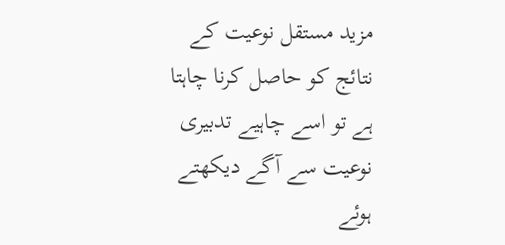مزید مستقل نوعیت کے نتائج کو حاصل کرنا چاہتا ہے تو اسے چاہیے تدبیری نوعیت سے آگے دیکھتے ہوئے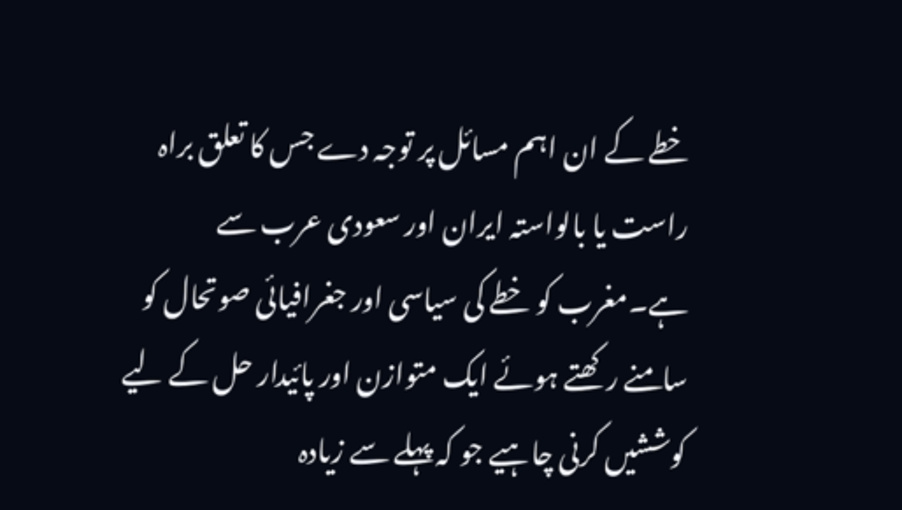خطے کے ان اہم مسائل پر توجہ دے جس کا تعلق براہ راست یا بالواستہ ایران اور سعودی عرب سے ہے۔مغرب کو خطے کی سیاسی اور جغرافیائی صوتحال کو سامنے رکھتے ہوئے ایک متوازن اور پائیدار حل کے لیے کوششیں کرنی چاہیے جو کہ پہلے سے زیادہ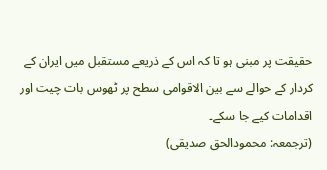حقیقت پر مبنی ہو تا کہ اس کے ذریعے مستقبل میں ایران کے کردار کے حوالے سے بین الاقوامی سطح پر ٹھوس بات چیت اور اقدامات کیے جا سکے۔
(ترجمعہ: محمودالحق صدیقی)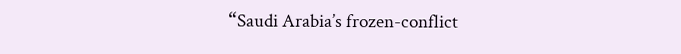“Saudi Arabia’s frozen-conflict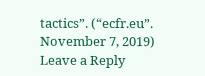tactics”. (“ecfr.eu”. November 7, 2019)
Leave a Reply